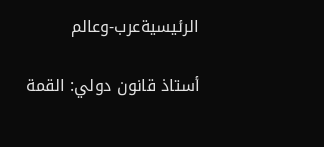الرئيسيةعرب-وعالم

أستاذ قانون دولي: القمة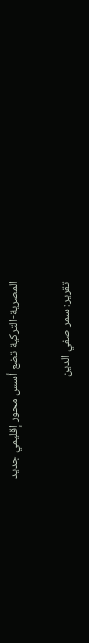المصرية-التركية تضع أسس محور إقليمي جديد

تقرير: سمر صفي الدين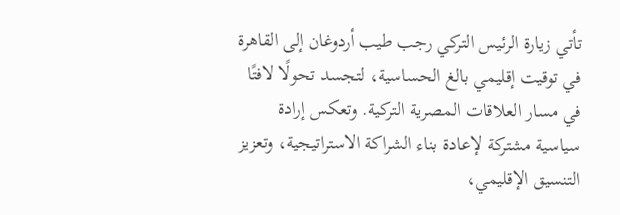تأتي زيارة الرئيس التركي رجب طيب أردوغان إلى القاهرة في توقيت إقليمي بالغ الحساسية، لتجسد تحولًا لافتًا في مسار العلاقات المصرية التركية. وتعكس إرادة سياسية مشتركة لإعادة بناء الشراكة الاستراتيجية، وتعزيز التنسيق الإقليمي،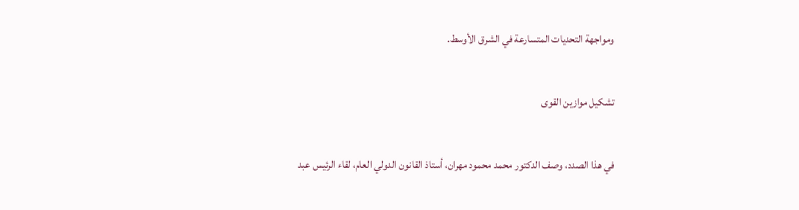ومواجهة التحديات المتسارعة في الشرق الأوسط.

تشكيل موازين القوى

في هذا الصدد، وصف الدكتور محمد محمود مهران، أستاذ القانون الدولي العام، لقاء الرئيس عبد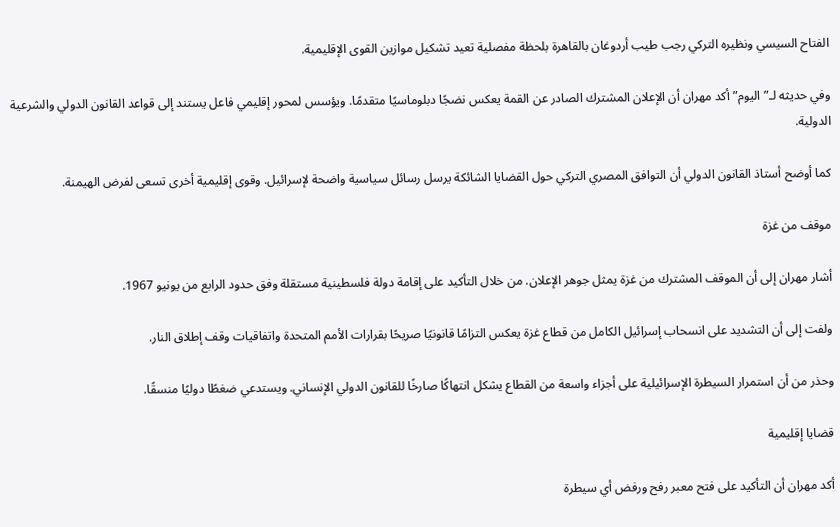الفتاح السيسي ونظيره التركي رجب طيب أردوغان بالقاهرة بلحظة مفصلية تعيد تشكيل موازين القوى الإقليمية.

وفي حديثه لـ”اليوم” أكد مهران أن الإعلان المشترك الصادر عن القمة يعكس نضجًا دبلوماسيًا متقدمًا. ويؤسس لمحور إقليمي فاعل يستند إلى قواعد القانون الدولي والشرعية الدولية.

كما أوضح أستاذ القانون الدولي أن التوافق المصري التركي حول القضايا الشائكة يرسل رسائل سياسية واضحة لإسرائيل. وقوى إقليمية أخرى تسعى لفرض الهيمنة.

موقف من غزة

أشار مهران إلى أن الموقف المشترك من غزة يمثل جوهر الإعلان. من خلال التأكيد على إقامة دولة فلسطينية مستقلة وفق حدود الرابع من يونيو 1967.

ولفت إلى أن التشديد على انسحاب إسرائيل الكامل من قطاع غزة يعكس التزامًا قانونيًا صريحًا بقرارات الأمم المتحدة واتفاقيات وقف إطلاق النار.

وحذر من أن استمرار السيطرة الإسرائيلية على أجزاء واسعة من القطاع يشكل انتهاكًا صارخًا للقانون الدولي الإنساني. ويستدعي ضغطًا دوليًا منسقًا.

قضايا إقليمية

أكد مهران أن التأكيد على فتح معبر رفح ورفض أي سيطرة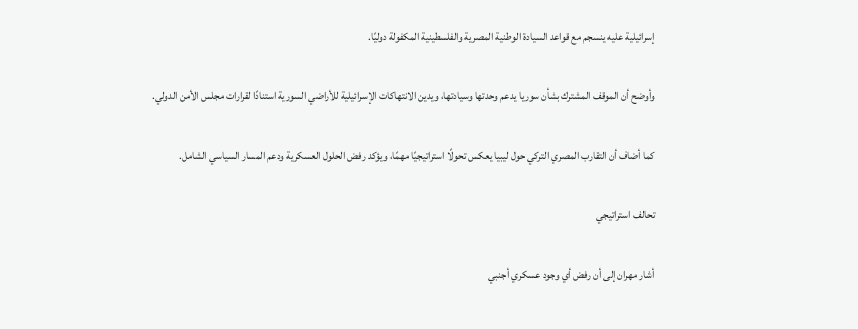إسرائيلية عليه ينسجم مع قواعد السيادة الوطنية المصرية والفلسطينية المكفولة دوليًا.

وأوضح أن الموقف المشترك بشأن سوريا يدعم وحدتها وسيادتها، ويدين الانتهاكات الإسرائيلية للأراضي السورية استنادًا لقرارات مجلس الأمن الدولي.

كما أضاف أن التقارب المصري التركي حول ليبيا يعكس تحولًا استراتيجيًا مهمًا، ويؤكد رفض الحلول العسكرية ودعم المسار السياسي الشامل.

تحالف استراتيجي

أشار مهران إلى أن رفض أي وجود عسكري أجنبي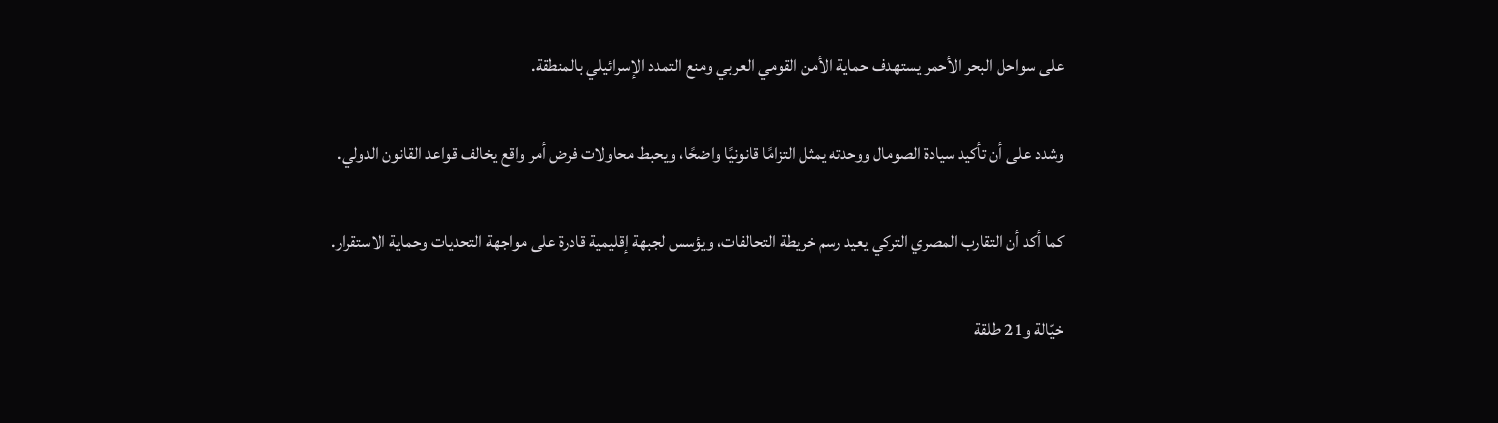على سواحل البحر الأحمر يستهدف حماية الأمن القومي العربي ومنع التمدد الإسرائيلي بالمنطقة.

وشدد على أن تأكيد سيادة الصومال ووحدته يمثل التزامًا قانونيًا واضحًا، ويحبط محاولات فرض أمر واقع يخالف قواعد القانون الدولي.

كما أكد أن التقارب المصري التركي يعيد رسم خريطة التحالفات، ويؤسس لجبهة إقليمية قادرة على مواجهة التحديات وحماية الاستقرار.

خيّالة و21 طلقة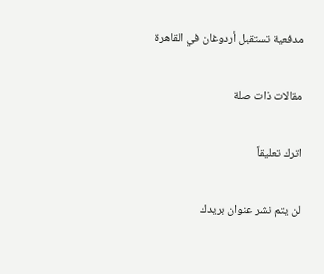مدفعية تستقبل أردوغان في القاهرة

مقالات ذات صلة

اترك تعليقاً

لن يتم نشر عنوان بريدك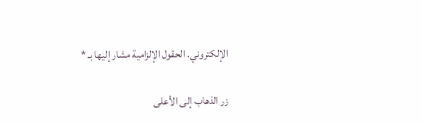الإلكتروني. الحقول الإلزامية مشار إليها بـ *

زر الذهاب إلى الأعلى